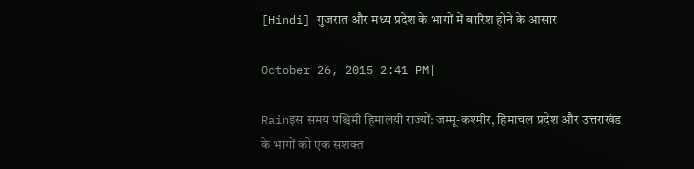[Hindi] गुजरात और मध्य प्रदेश के भागों में बारिश होने के आसार

October 26, 2015 2:41 PM|

Rainइस समय पश्चिमी हिमालयी राज्यों: जम्मू-कश्मीर, हिमाचल प्रदेश और उत्तराखंड के भागों को एक सशक्त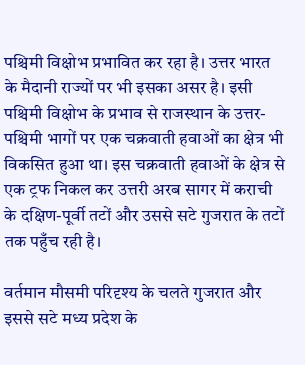पश्चिमी विक्षोभ प्रभावित कर रहा है। उत्तर भारत के मैदानी राज्यों पर भी इसका असर है। इसी पश्चिमी विक्षोभ के प्रभाव से राजस्थान के उत्तर-पश्चिमी भागों पर एक चक्रवाती हवाओं का क्षेत्र भी विकसित हुआ था। इस चक्रवाती हवाओं के क्षेत्र से एक ट्रफ निकल कर उत्तरी अरब सागर में कराची के दक्षिण-पूर्वी तटों और उससे सटे गुजरात के तटों तक पहुँच रही है।

वर्तमान मौसमी परिदृश्य के चलते गुजरात और इससे सटे मध्य प्रदेश के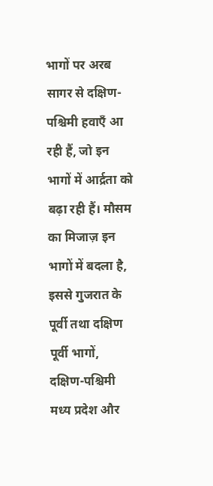भागों पर अरब सागर से दक्षिण-पश्चिमी हवाएँ आ रही हैं, जो इन भागों में आर्द्रता को बढ़ा रही हैं। मौसम का मिजाज़ इन भागों में बदला है, इससे गुजरात के पूर्वी तथा दक्षिण पूर्वी भागों, दक्षिण-पश्चिमी मध्य प्रदेश और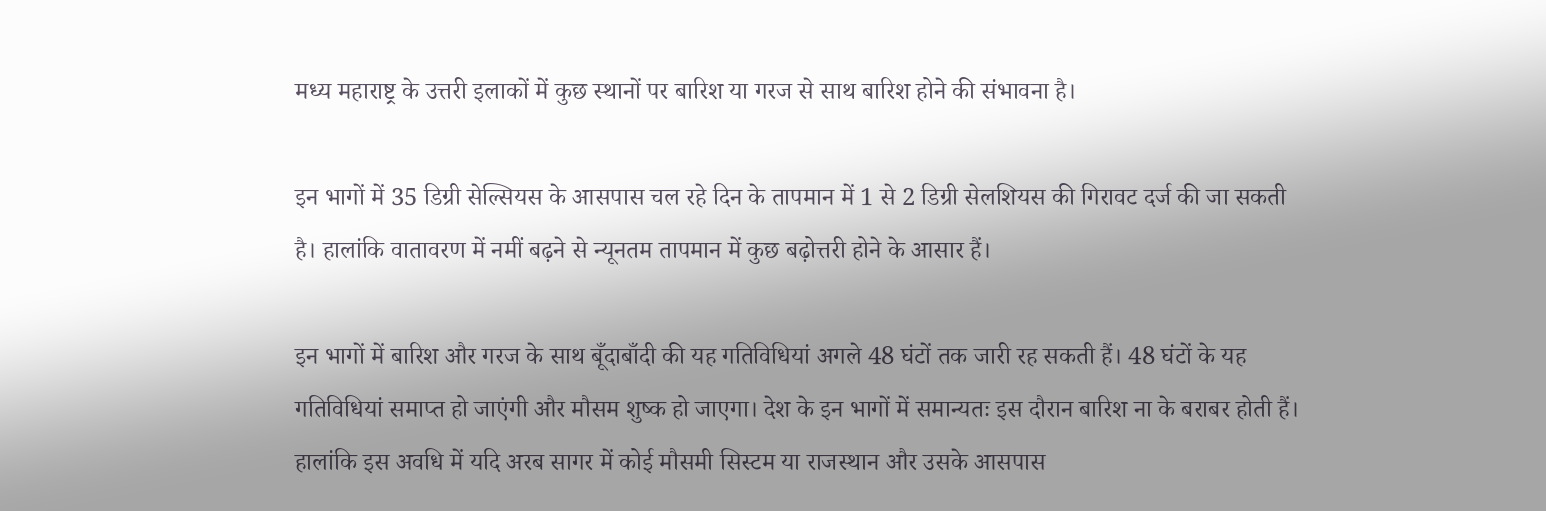मध्य महाराष्ट्र के उत्तरी इलाकों में कुछ स्थानों पर बारिश या गरज से साथ बारिश होने की संभावना है।

इन भागों में 35 डिग्री सेल्सियस के आसपास चल रहे दिन के तापमान में 1 से 2 डिग्री सेलशियस की गिरावट दर्ज की जा सकती है। हालांकि वातावरण में नमीं बढ़ने से न्यूनतम तापमान में कुछ बढ़ोत्तरी होने के आसार हैं।

इन भागों में बारिश और गरज के साथ बूँदाबाँदी की यह गतिविधियां अगले 48 घंटों तक जारी रह सकती हैं। 48 घंटों के यह गतिविधियां समाप्त हो जाएंगी और मौसम शुष्क हो जाएगा। देश के इन भागों में समान्यतः इस दौरान बारिश ना के बराबर होती हैं। हालांकि इस अवधि में यदि अरब सागर में कोई मौसमी सिस्टम या राजस्थान और उसके आसपास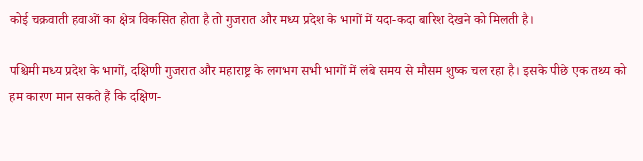कोई चक्रवाती हवाओं का क्षेत्र विकसित होता है तो गुजरात और मध्य प्रदेश के भागों में यदा-कदा बारिश देखने को मिलती है।

पश्चिमी मध्य प्रदेश के भागों, दक्षिणी गुजरात और महाराष्ट्र के लगभग सभी भागों में लंबे समय से मौसम शुष्क चल रहा है। इसके पीछे एक तथ्य को हम कारण मान सकते हैं कि दक्षिण-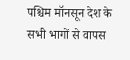पश्चिम मॉनसून देश के सभी भागों से वापस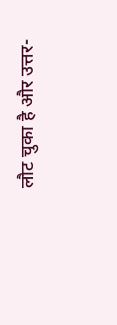लौट चुका है और उत्तर-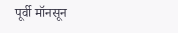पूर्वी मॉनसून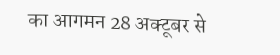का आगमन 28 अक्टूबर से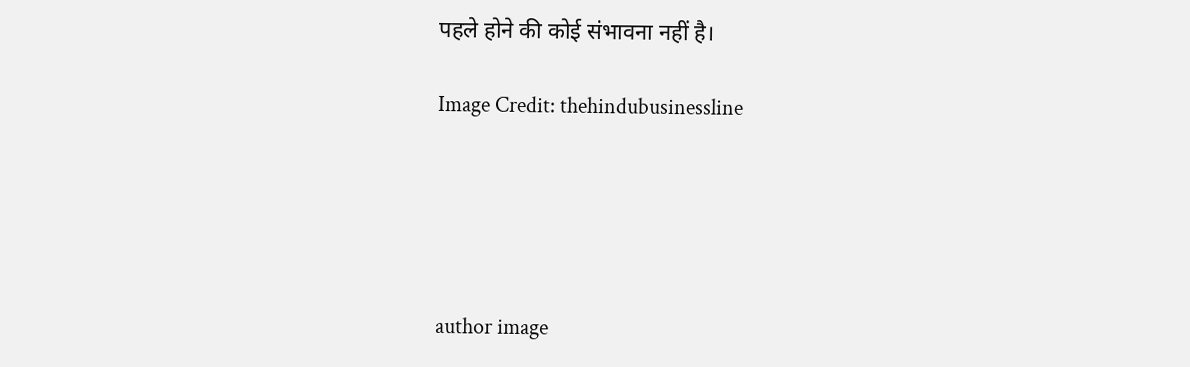पहले होने की कोई संभावना नहीं है।

Image Credit: thehindubusinessline





author image